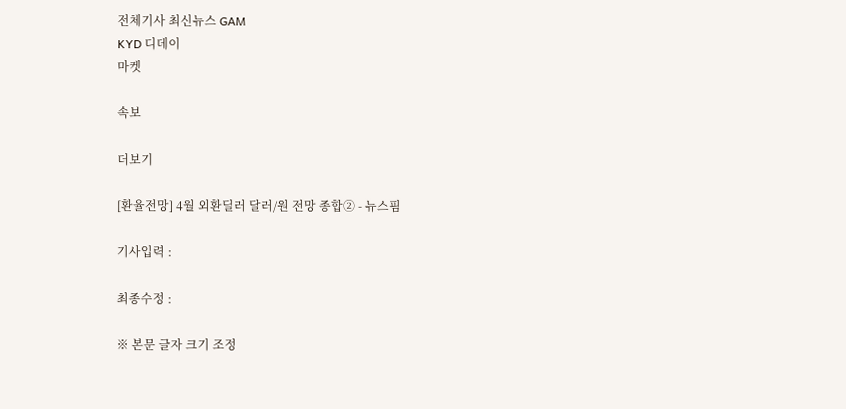전체기사 최신뉴스 GAM
KYD 디데이
마켓

속보

더보기

[환율전망] 4월 외환딜러 달러/원 전망 종합② - 뉴스핌

기사입력 :

최종수정 :

※ 본문 글자 크기 조정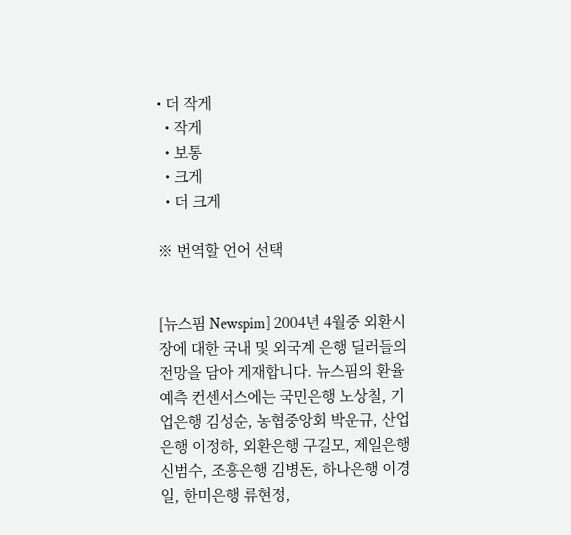• 더 작게
  • 작게
  • 보통
  • 크게
  • 더 크게

※ 번역할 언어 선택


[뉴스핌 Newspim] 2004년 4월중 외환시장에 대한 국내 및 외국계 은행 딜러들의 전망을 담아 게재합니다. 뉴스핌의 환율예측 컨센서스에는 국민은행 노상칠, 기업은행 김성순, 농협중앙회 박운규, 산업은행 이정하, 외환은행 구길모, 제일은행 신범수, 조흥은행 김병돈, 하나은행 이경일, 한미은행 류현정,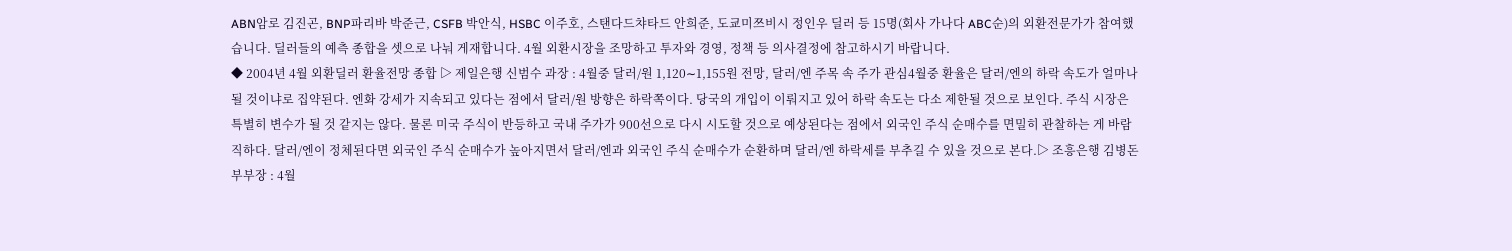ABN암로 김진곤, BNP파리바 박준근, CSFB 박안식, HSBC 이주호, 스탠다드챠타드 안희준, 도쿄미쯔비시 정인우 딜러 등 15명(회사 가나다 ABC순)의 외환전문가가 참여했습니다. 딜러들의 예측 종합을 셋으로 나눠 게재합니다. 4월 외환시장을 조망하고 투자와 경영, 정책 등 의사결정에 참고하시기 바랍니다.
◆ 2004년 4월 외환딜러 환율전망 종합 ▷ 제일은행 신범수 과장 : 4월중 달러/원 1,120∼1,155원 전망, 달러/엔 주목 속 주가 관심4월중 환율은 달러/엔의 하락 속도가 얼마나 될 것이냐로 집약된다. 엔화 강세가 지속되고 있다는 점에서 달러/원 방향은 하락쪽이다. 당국의 개입이 이뤄지고 있어 하락 속도는 다소 제한될 것으로 보인다. 주식 시장은 특별히 변수가 될 것 같지는 않다. 물론 미국 주식이 반등하고 국내 주가가 900선으로 다시 시도할 것으로 예상된다는 점에서 외국인 주식 순매수를 면밀히 관찰하는 게 바람직하다. 달러/엔이 정체된다면 외국인 주식 순매수가 높아지면서 달러/엔과 외국인 주식 순매수가 순환하며 달러/엔 하락세를 부추길 수 있을 것으로 본다.▷ 조흥은행 김병돈 부부장 : 4월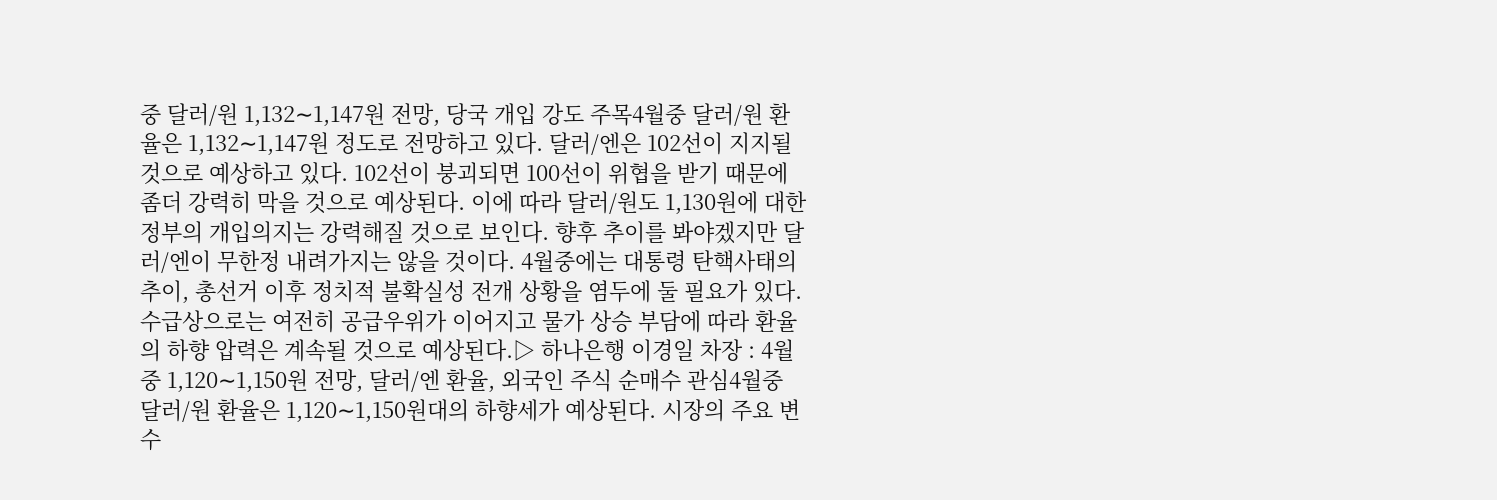중 달러/원 1,132∼1,147원 전망, 당국 개입 강도 주목4월중 달러/원 환율은 1,132∼1,147원 정도로 전망하고 있다. 달러/엔은 102선이 지지될 것으로 예상하고 있다. 102선이 붕괴되면 100선이 위협을 받기 때문에 좀더 강력히 막을 것으로 예상된다. 이에 따라 달러/원도 1,130원에 대한 정부의 개입의지는 강력해질 것으로 보인다. 향후 추이를 봐야겠지만 달러/엔이 무한정 내려가지는 않을 것이다. 4월중에는 대통령 탄핵사태의 추이, 총선거 이후 정치적 불확실성 전개 상황을 염두에 둘 필요가 있다. 수급상으로는 여전히 공급우위가 이어지고 물가 상승 부담에 따라 환율의 하향 압력은 계속될 것으로 예상된다.▷ 하나은행 이경일 차장 : 4월중 1,120∼1,150원 전망, 달러/엔 환율, 외국인 주식 순매수 관심4월중 달러/원 환율은 1,120∼1,150원대의 하향세가 예상된다. 시장의 주요 변수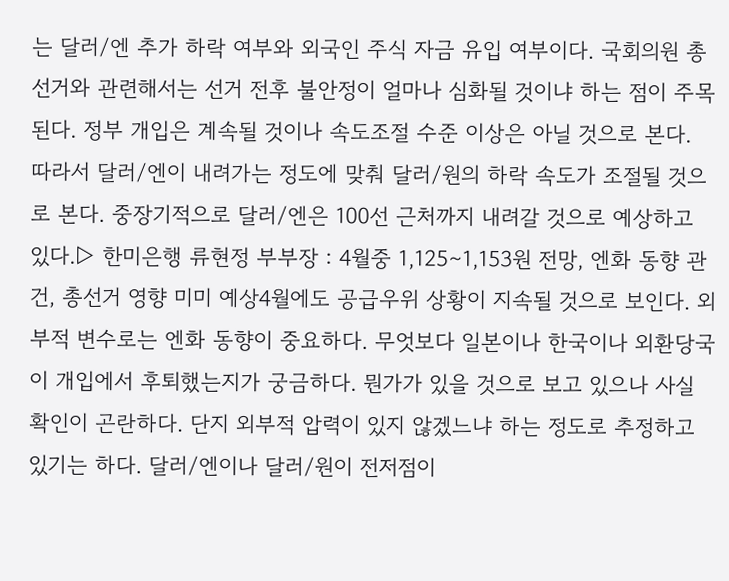는 달러/엔 추가 하락 여부와 외국인 주식 자금 유입 여부이다. 국회의원 총선거와 관련해서는 선거 전후 불안정이 얼마나 심화될 것이냐 하는 점이 주목된다. 정부 개입은 계속될 것이나 속도조절 수준 이상은 아닐 것으로 본다. 따라서 달러/엔이 내려가는 정도에 맞춰 달러/원의 하락 속도가 조절될 것으로 본다. 중장기적으로 달러/엔은 100선 근처까지 내려갈 것으로 예상하고 있다.▷ 한미은행 류현정 부부장 : 4월중 1,125∼1,153원 전망, 엔화 동향 관건, 총선거 영향 미미 예상4월에도 공급우위 상황이 지속될 것으로 보인다. 외부적 변수로는 엔화 동향이 중요하다. 무엇보다 일본이나 한국이나 외환당국이 개입에서 후퇴했는지가 궁금하다. 뭔가가 있을 것으로 보고 있으나 사실 확인이 곤란하다. 단지 외부적 압력이 있지 않겠느냐 하는 정도로 추정하고 있기는 하다. 달러/엔이나 달러/원이 전저점이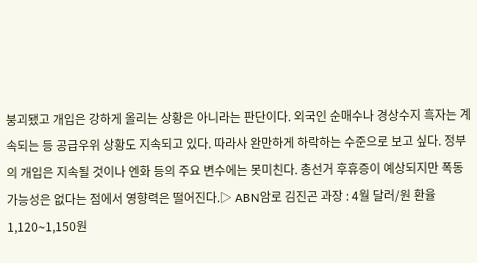붕괴됐고 개입은 강하게 올리는 상황은 아니라는 판단이다. 외국인 순매수나 경상수지 흑자는 계속되는 등 공급우위 상황도 지속되고 있다. 따라사 완만하게 하락하는 수준으로 보고 싶다. 정부의 개입은 지속될 것이나 엔화 등의 주요 변수에는 못미친다. 총선거 후휴증이 예상되지만 폭동 가능성은 없다는 점에서 영향력은 떨어진다.▷ ABN암로 김진곤 과장 : 4월 달러/원 환율 1,120∼1,150원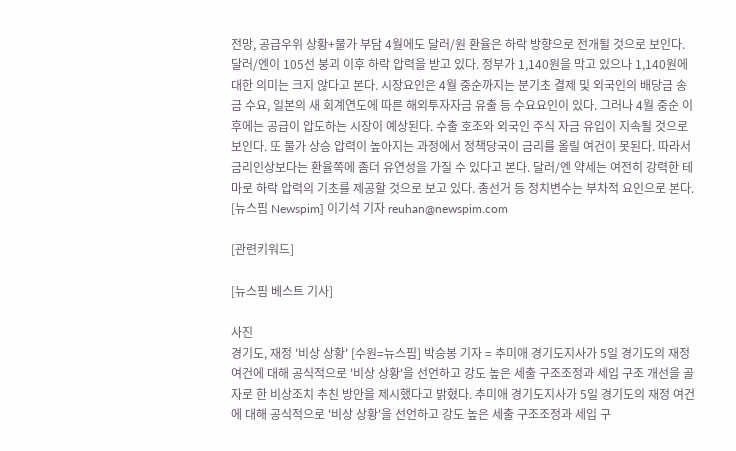전망, 공급우위 상황+물가 부담 4월에도 달러/원 환율은 하락 방향으로 전개될 것으로 보인다. 달러/엔이 105선 붕괴 이후 하락 압력을 받고 있다. 정부가 1,140원을 막고 있으나 1,140원에 대한 의미는 크지 않다고 본다. 시장요인은 4월 중순까지는 분기초 결제 및 외국인의 배당금 송금 수요, 일본의 새 회계연도에 따른 해외투자자금 유출 등 수요요인이 있다. 그러나 4월 중순 이후에는 공급이 압도하는 시장이 예상된다. 수출 호조와 외국인 주식 자금 유입이 지속될 것으로 보인다. 또 물가 상승 압력이 높아지는 과정에서 정책당국이 금리를 올릴 여건이 못된다. 따라서 금리인상보다는 환율쪽에 좀더 유연성을 가질 수 있다고 본다. 달러/엔 약세는 여전히 강력한 테마로 하락 압력의 기초를 제공할 것으로 보고 있다. 총선거 등 정치변수는 부차적 요인으로 본다. [뉴스핌 Newspim] 이기석 기자 reuhan@newspim.com

[관련키워드]

[뉴스핌 베스트 기사]

사진
경기도, 재정 '비상 상황' [수원=뉴스핌] 박승봉 기자 = 추미애 경기도지사가 5일 경기도의 재정 여건에 대해 공식적으로 '비상 상황'을 선언하고 강도 높은 세출 구조조정과 세입 구조 개선을 골자로 한 비상조치 추친 방안을 제시했다고 밝혔다. 추미애 경기도지사가 5일 경기도의 재정 여건에 대해 공식적으로 '비상 상황'을 선언하고 강도 높은 세출 구조조정과 세입 구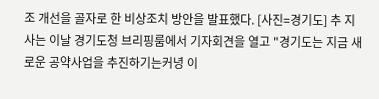조 개선을 골자로 한 비상조치 방안을 발표했다. [사진=경기도] 추 지사는 이날 경기도청 브리핑룸에서 기자회견을 열고 "경기도는 지금 새로운 공약사업을 추진하기는커녕 이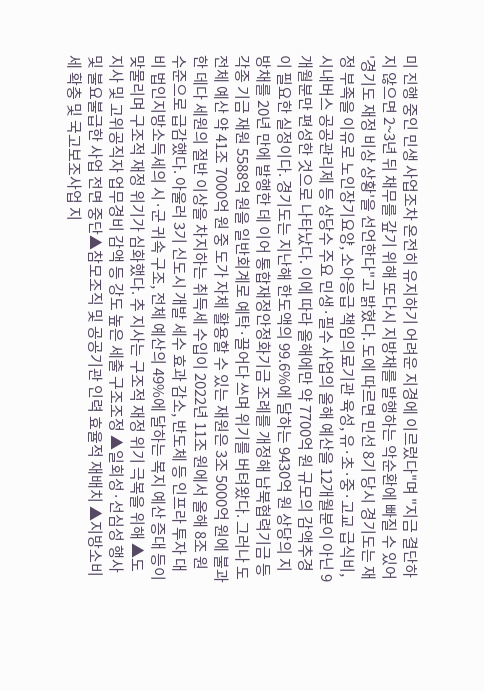미 진행 중인 민생 사업조차 온전히 유지하기 어려운 지경에 이르렀다"며 "지금 결단하지 않으면 2~3년 뒤 채무를 갚기 위해 또다시 지방채를 발행하는 악순환에 빠질 수 있어 '경기도 재정 비상 상황'을 선언한다"고 밝혔다. 도에 따르면 민선 8기 당시 경기도는 재정 부족을 이유로 노인장기요양, 소아응급 책임의료기관 육성, 유·초·중·고교 급식비, 시내버스 공공관리제 등 상당수 주요 민생·필수 사업의 올해 예산을 12개월분이 아닌 9개월분만 편성한 것으로 나타났다. 이에 따라 올해에만 약 7700억 원 규모의 감액추경이 필요한 실정이다. 경기도는 지난해 한도액의 99.6%에 달하는 9430억 원 상당의 지방채를 20년 만에 발행한 데 이어 통합재정안정화기금 조례를 개정해 남북협력기금 등 각종 기금 재원 5588억 원을 일반회계로 예탁·끌어다 쓰며 위기를 버텨왔다. 그러나 도 전체 예산 약 41조 7000억 원 중 도가 자체 활용할 수 있는 재원은 3조 5000억 원에 불과한 데다 세원의 절반 이상을 차지하는 취득세 수입이 2022년 11조 원에서 올해 8조 원 수준으로 급감했다. 아울러 3기 신도시 개발 세수 효과 감소, 반도체 등 인프라 투자 대비 법인지방소득세의 시·군 귀속 구조, 전체 예산의 49%에 달하는 복지 예산 증대 등이 맞물리며 구조적 재정 위기가 심화했다. 추 지사는 구조적 재정 위기 극복을 위해 ▲도지사 및 고위공직자 업무경비 감액 등 강도 높은 세출 구조조정 ▲일회성·선심성 행사 및 불요불급한 사업 전면 중단▲참모조직 및 공공기관 인력 효율적 재배치 ▲지방소비세 확충 및 국고보조사업 지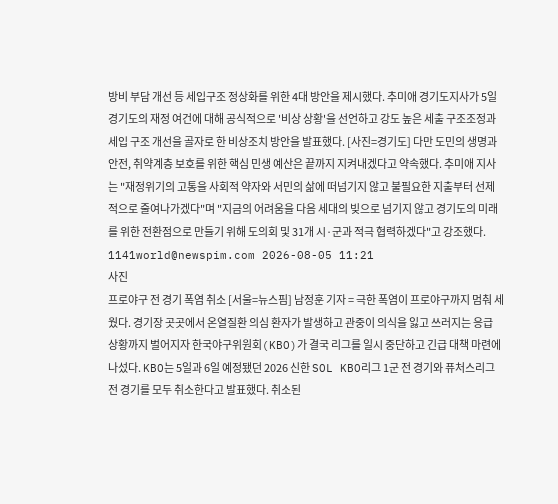방비 부담 개선 등 세입구조 정상화를 위한 4대 방안을 제시했다. 추미애 경기도지사가 5일 경기도의 재정 여건에 대해 공식적으로 '비상 상황'을 선언하고 강도 높은 세출 구조조정과 세입 구조 개선을 골자로 한 비상조치 방안을 발표했다. [사진=경기도] 다만 도민의 생명과 안전, 취약계층 보호를 위한 핵심 민생 예산은 끝까지 지켜내겠다고 약속했다. 추미애 지사는 "재정위기의 고통을 사회적 약자와 서민의 삶에 떠넘기지 않고 불필요한 지출부터 선제적으로 줄여나가겠다"며 "지금의 어려움을 다음 세대의 빚으로 넘기지 않고 경기도의 미래를 위한 전환점으로 만들기 위해 도의회 및 31개 시·군과 적극 협력하겠다"고 강조했다. 1141world@newspim.com 2026-08-05 11:21
사진
프로야구 전 경기 폭염 취소 [서울=뉴스핌] 남정훈 기자 = 극한 폭염이 프로야구까지 멈춰 세웠다. 경기장 곳곳에서 온열질환 의심 환자가 발생하고 관중이 의식을 잃고 쓰러지는 응급 상황까지 벌어지자 한국야구위원회(KBO)가 결국 리그를 일시 중단하고 긴급 대책 마련에 나섰다. KBO는 5일과 6일 예정됐던 2026 신한 SOL KBO리그 1군 전 경기와 퓨처스리그 전 경기를 모두 취소한다고 발표했다. 취소된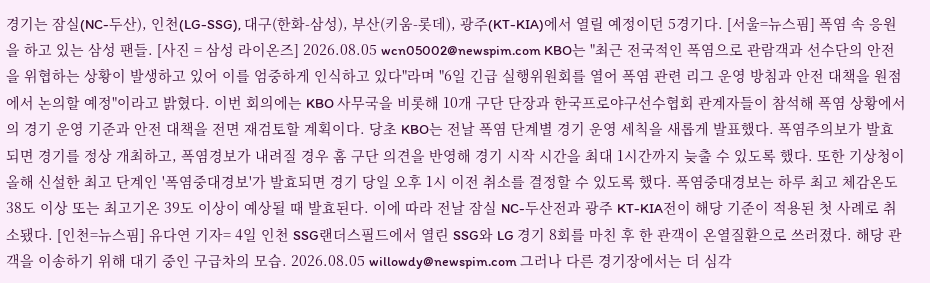경기는 잠실(NC-두산), 인천(LG-SSG), 대구(한화-삼성), 부산(키움-롯데), 광주(KT-KIA)에서 열릴 예정이던 5경기다. [서울=뉴스핌] 폭염 속 응원을 하고 있는 삼성 팬들. [사진 = 삼성 라이온즈] 2026.08.05 wcn05002@newspim.com KBO는 "최근 전국적인 폭염으로 관람객과 선수단의 안전을 위협하는 상황이 발생하고 있어 이를 엄중하게 인식하고 있다"라며 "6일 긴급 실행위원회를 열어 폭염 관련 리그 운영 방침과 안전 대책을 원점에서 논의할 예정"이라고 밝혔다. 이번 회의에는 KBO 사무국을 비롯해 10개 구단 단장과 한국프로야구선수협회 관계자들이 참석해 폭염 상황에서의 경기 운영 기준과 안전 대책을 전면 재검토할 계획이다. 당초 KBO는 전날 폭염 단계별 경기 운영 세칙을 새롭게 발표했다. 폭염주의보가 발효되면 경기를 정상 개최하고, 폭염경보가 내려질 경우 홈 구단 의견을 반영해 경기 시작 시간을 최대 1시간까지 늦출 수 있도록 했다. 또한 기상청이 올해 신설한 최고 단계인 '폭염중대경보'가 발효되면 경기 당일 오후 1시 이전 취소를 결정할 수 있도록 했다. 폭염중대경보는 하루 최고 체감온도 38도 이상 또는 최고기온 39도 이상이 예상될 때 발효된다. 이에 따라 전날 잠실 NC-두산전과 광주 KT-KIA전이 해당 기준이 적용된 첫 사례로 취소됐다. [인천=뉴스핌] 유다연 기자= 4일 인천 SSG랜더스필드에서 열린 SSG와 LG 경기 8회를 마친 후 한 관객이 온열질환으로 쓰러졌다. 해당 관객을 이송하기 위해 대기 중인 구급차의 모습. 2026.08.05 willowdy@newspim.com 그러나 다른 경기장에서는 더 심각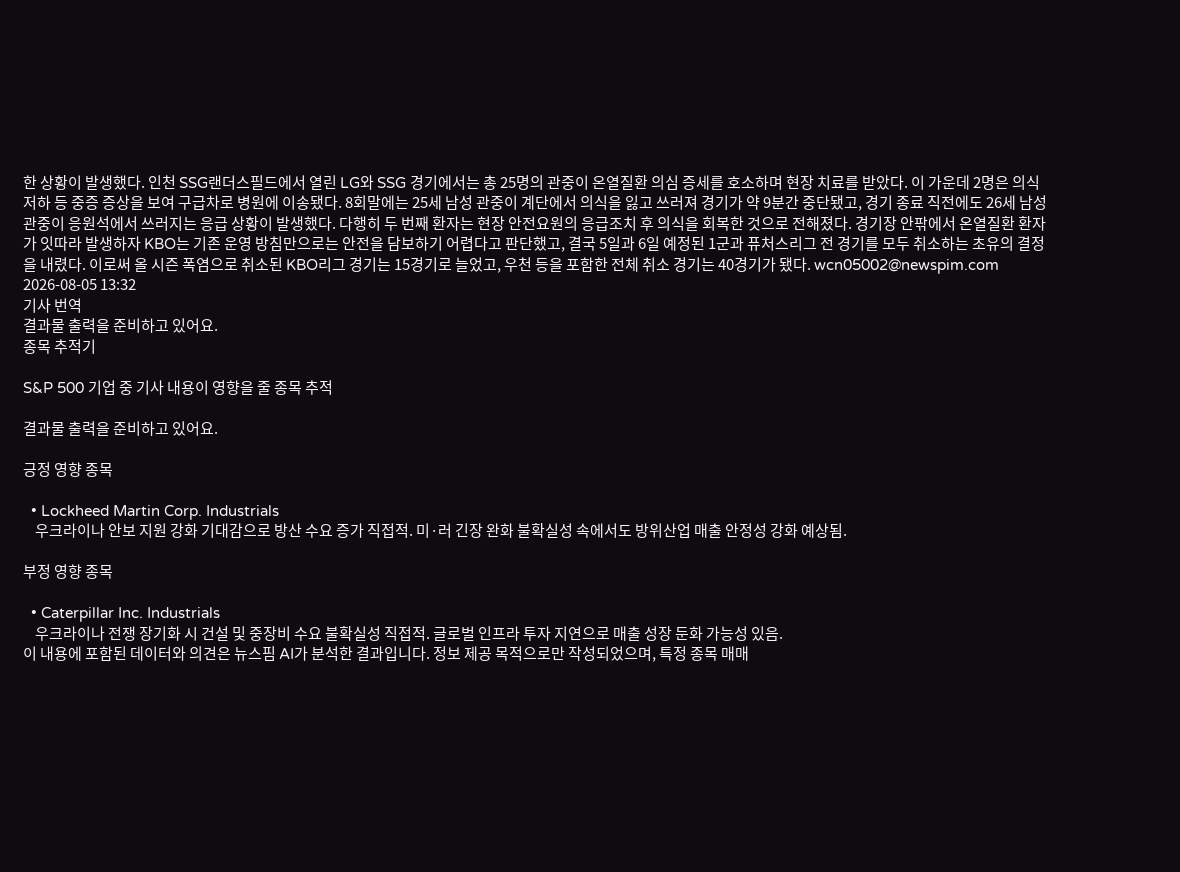한 상황이 발생했다. 인천 SSG랜더스필드에서 열린 LG와 SSG 경기에서는 총 25명의 관중이 온열질환 의심 증세를 호소하며 현장 치료를 받았다. 이 가운데 2명은 의식 저하 등 중증 증상을 보여 구급차로 병원에 이송됐다. 8회말에는 25세 남성 관중이 계단에서 의식을 잃고 쓰러져 경기가 약 9분간 중단됐고, 경기 종료 직전에도 26세 남성 관중이 응원석에서 쓰러지는 응급 상황이 발생했다. 다행히 두 번째 환자는 현장 안전요원의 응급조치 후 의식을 회복한 것으로 전해졌다. 경기장 안팎에서 온열질환 환자가 잇따라 발생하자 KBO는 기존 운영 방침만으로는 안전을 담보하기 어렵다고 판단했고, 결국 5일과 6일 예정된 1군과 퓨처스리그 전 경기를 모두 취소하는 초유의 결정을 내렸다. 이로써 올 시즌 폭염으로 취소된 KBO리그 경기는 15경기로 늘었고, 우천 등을 포함한 전체 취소 경기는 40경기가 됐다. wcn05002@newspim.com 2026-08-05 13:32
기사 번역
결과물 출력을 준비하고 있어요.
종목 추적기

S&P 500 기업 중 기사 내용이 영향을 줄 종목 추적

결과물 출력을 준비하고 있어요.

긍정 영향 종목

  • Lockheed Martin Corp. Industrials
    우크라이나 안보 지원 강화 기대감으로 방산 수요 증가 직접적. 미·러 긴장 완화 불확실성 속에서도 방위산업 매출 안정성 강화 예상됨.

부정 영향 종목

  • Caterpillar Inc. Industrials
    우크라이나 전쟁 장기화 시 건설 및 중장비 수요 불확실성 직접적. 글로벌 인프라 투자 지연으로 매출 성장 둔화 가능성 있음.
이 내용에 포함된 데이터와 의견은 뉴스핌 AI가 분석한 결과입니다. 정보 제공 목적으로만 작성되었으며, 특정 종목 매매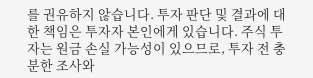를 권유하지 않습니다. 투자 판단 및 결과에 대한 책임은 투자자 본인에게 있습니다. 주식 투자는 원금 손실 가능성이 있으므로, 투자 전 충분한 조사와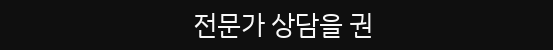전문가 상담을 권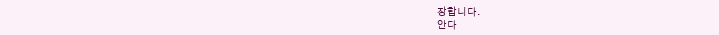장합니다.
안다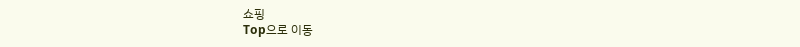쇼핑
Top으로 이동